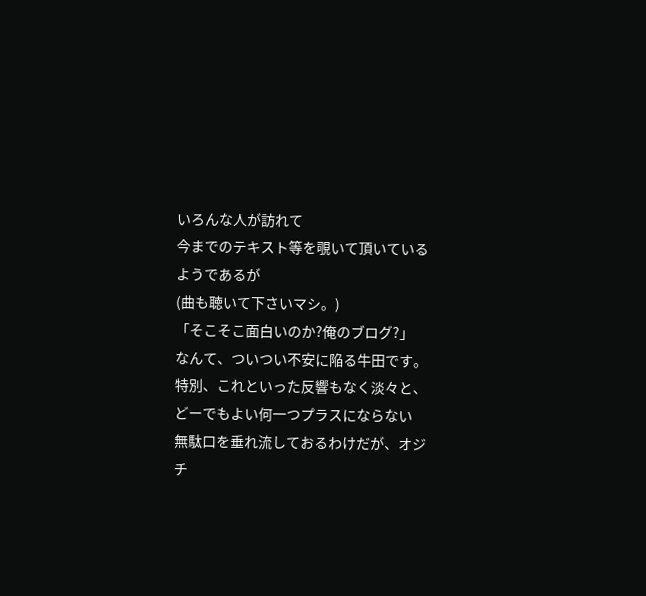いろんな人が訪れて
今までのテキスト等を覗いて頂いているようであるが
(曲も聴いて下さいマシ。)
「そこそこ面白いのか?俺のブログ?」
なんて、ついつい不安に陥る牛田です。
特別、これといった反響もなく淡々と、
どーでもよい何一つプラスにならない
無駄口を垂れ流しておるわけだが、オジチ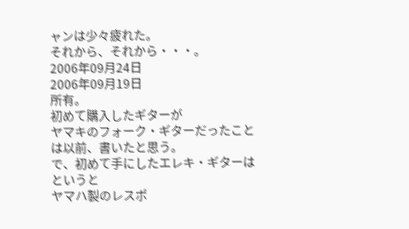ャンは少々疲れた。
それから、それから・・・。
2006年09月24日
2006年09月19日
所有。
初めて購入したギターが
ヤマキのフォーク・ギターだったことは以前、書いたと思う。
で、初めて手にしたエレキ・ギターはというと
ヤマハ製のレスポ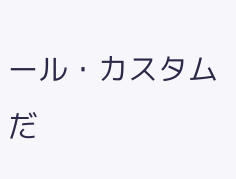ール・カスタムだ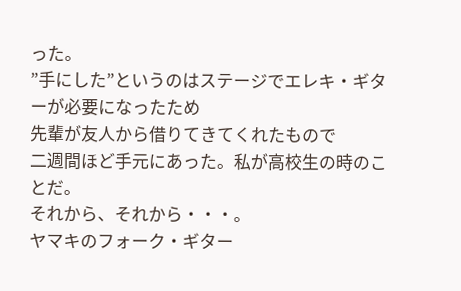った。
”手にした”というのはステージでエレキ・ギターが必要になったため
先輩が友人から借りてきてくれたもので
二週間ほど手元にあった。私が高校生の時のことだ。
それから、それから・・・。
ヤマキのフォーク・ギター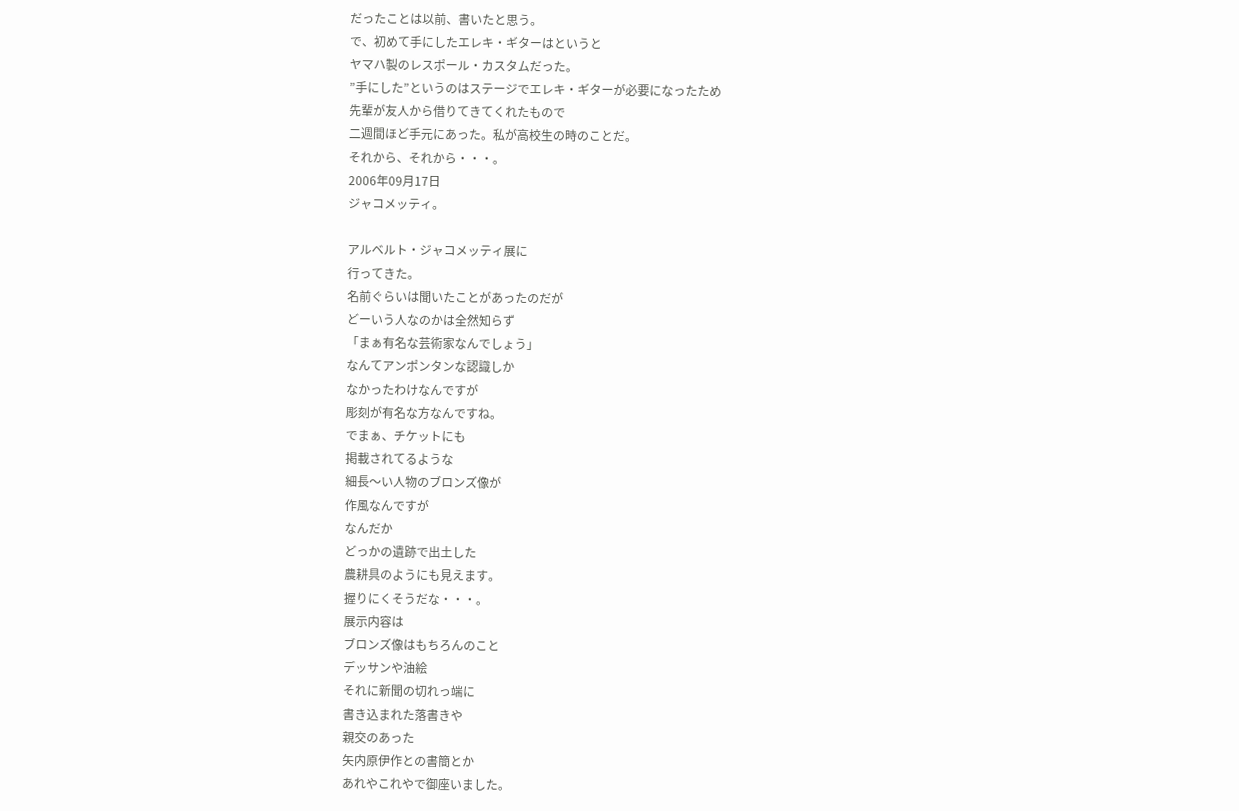だったことは以前、書いたと思う。
で、初めて手にしたエレキ・ギターはというと
ヤマハ製のレスポール・カスタムだった。
”手にした”というのはステージでエレキ・ギターが必要になったため
先輩が友人から借りてきてくれたもので
二週間ほど手元にあった。私が高校生の時のことだ。
それから、それから・・・。
2006年09月17日
ジャコメッティ。

アルベルト・ジャコメッティ展に
行ってきた。
名前ぐらいは聞いたことがあったのだが
どーいう人なのかは全然知らず
「まぁ有名な芸術家なんでしょう」
なんてアンポンタンな認識しか
なかったわけなんですが
彫刻が有名な方なんですね。
でまぁ、チケットにも
掲載されてるような
細長〜い人物のブロンズ像が
作風なんですが
なんだか
どっかの遺跡で出土した
農耕具のようにも見えます。
握りにくそうだな・・・。
展示内容は
ブロンズ像はもちろんのこと
デッサンや油絵
それに新聞の切れっ端に
書き込まれた落書きや
親交のあった
矢内原伊作との書簡とか
あれやこれやで御座いました。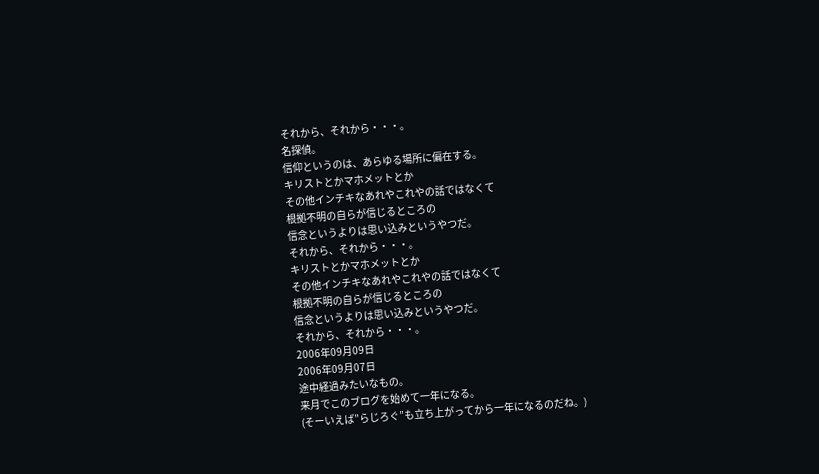それから、それから・・・。
名探偵。
信仰というのは、あらゆる場所に偏在する。
キリストとかマホメットとか
その他インチキなあれやこれやの話ではなくて
根拠不明の自らが信じるところの
信念というよりは思い込みというやつだ。
それから、それから・・・。
キリストとかマホメットとか
その他インチキなあれやこれやの話ではなくて
根拠不明の自らが信じるところの
信念というよりは思い込みというやつだ。
それから、それから・・・。
2006年09月09日
2006年09月07日
途中経過みたいなもの。
来月でこのブログを始めて一年になる。
(そーいえば”らじろぐ”も立ち上がってから一年になるのだね。)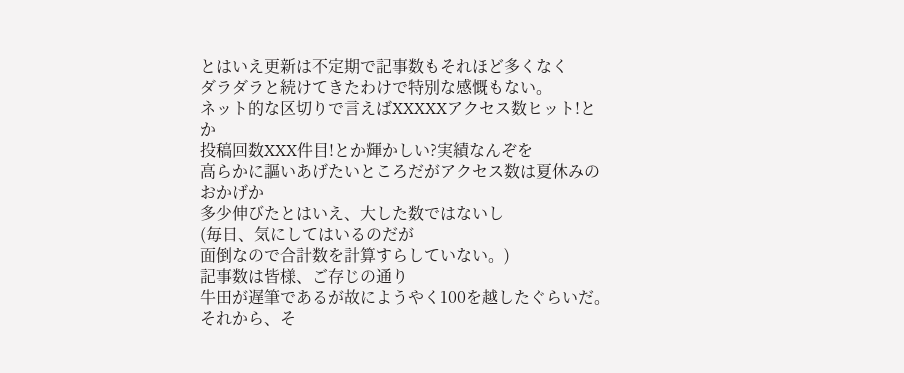とはいえ更新は不定期で記事数もそれほど多くなく
ダラダラと続けてきたわけで特別な感慨もない。
ネット的な区切りで言えばXXXXXアクセス数ヒット!とか
投稿回数XXX件目!とか輝かしい?実績なんぞを
高らかに謳いあげたいところだがアクセス数は夏休みのおかげか
多少伸びたとはいえ、大した数ではないし
(毎日、気にしてはいるのだが
面倒なので合計数を計算すらしていない。)
記事数は皆様、ご存じの通り
牛田が遅筆であるが故にようやく100を越したぐらいだ。
それから、そ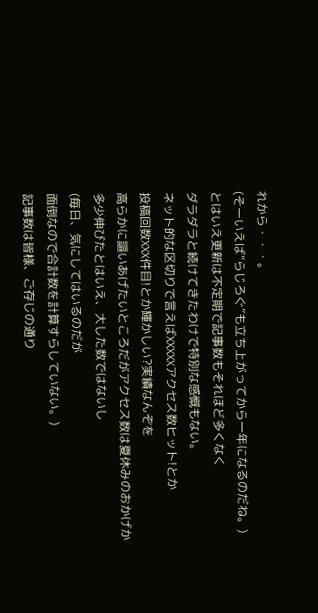れから・・・。
(そーいえば”らじろぐ”も立ち上がってから一年になるのだね。)
とはいえ更新は不定期で記事数もそれほど多くなく
ダラダラと続けてきたわけで特別な感慨もない。
ネット的な区切りで言えばXXXXXアクセス数ヒット!とか
投稿回数XXX件目!とか輝かしい?実績なんぞを
高らかに謳いあげたいところだがアクセス数は夏休みのおかげか
多少伸びたとはいえ、大した数ではないし
(毎日、気にしてはいるのだが
面倒なので合計数を計算すらしていない。)
記事数は皆様、ご存じの通り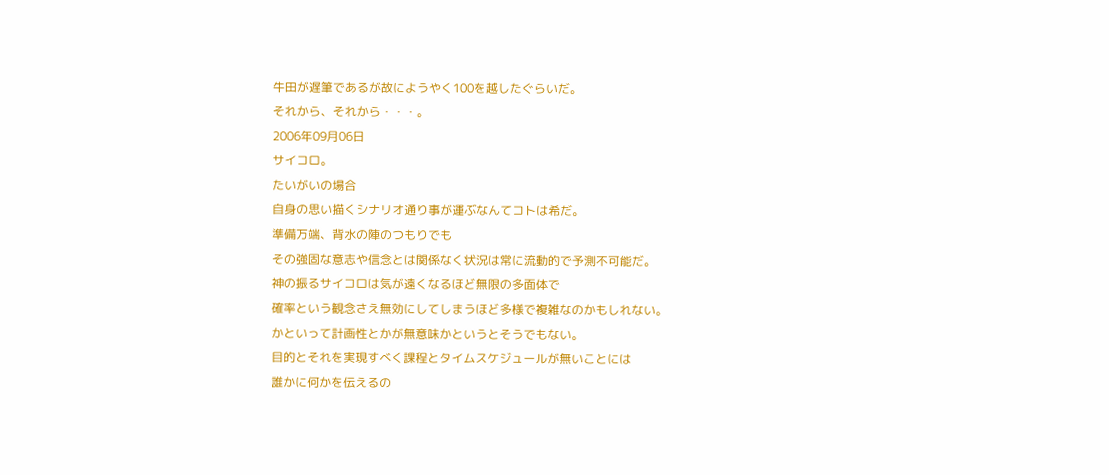牛田が遅筆であるが故にようやく100を越したぐらいだ。
それから、それから・・・。
2006年09月06日
サイコロ。
たいがいの場合
自身の思い描くシナリオ通り事が運ぶなんてコトは希だ。
準備万端、背水の陣のつもりでも
その強固な意志や信念とは関係なく状況は常に流動的で予測不可能だ。
神の振るサイコロは気が遠くなるほど無限の多面体で
確率という観念さえ無効にしてしまうほど多様で複雑なのかもしれない。
かといって計画性とかが無意味かというとそうでもない。
目的とそれを実現すべく課程とタイムスケジュールが無いことには
誰かに何かを伝えるの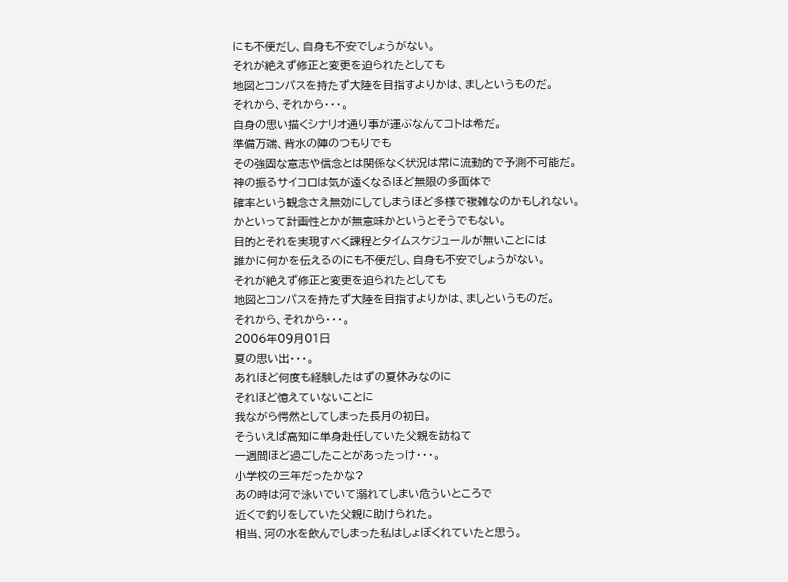にも不便だし、自身も不安でしょうがない。
それが絶えず修正と変更を迫られたとしても
地図とコンパスを持たず大陸を目指すよりかは、ましというものだ。
それから、それから・・・。
自身の思い描くシナリオ通り事が運ぶなんてコトは希だ。
準備万端、背水の陣のつもりでも
その強固な意志や信念とは関係なく状況は常に流動的で予測不可能だ。
神の振るサイコロは気が遠くなるほど無限の多面体で
確率という観念さえ無効にしてしまうほど多様で複雑なのかもしれない。
かといって計画性とかが無意味かというとそうでもない。
目的とそれを実現すべく課程とタイムスケジュールが無いことには
誰かに何かを伝えるのにも不便だし、自身も不安でしょうがない。
それが絶えず修正と変更を迫られたとしても
地図とコンパスを持たず大陸を目指すよりかは、ましというものだ。
それから、それから・・・。
2006年09月01日
夏の思い出・・・。
あれほど何度も経験したはずの夏休みなのに
それほど憶えていないことに
我ながら愕然としてしまった長月の初日。
そういえば高知に単身赴任していた父親を訪ねて
一週間ほど過ごしたことがあったっけ・・・。
小学校の三年だったかな?
あの時は河で泳いでいて溺れてしまい危ういところで
近くで釣りをしていた父親に助けられた。
相当、河の水を飲んでしまった私はしょぼくれていたと思う。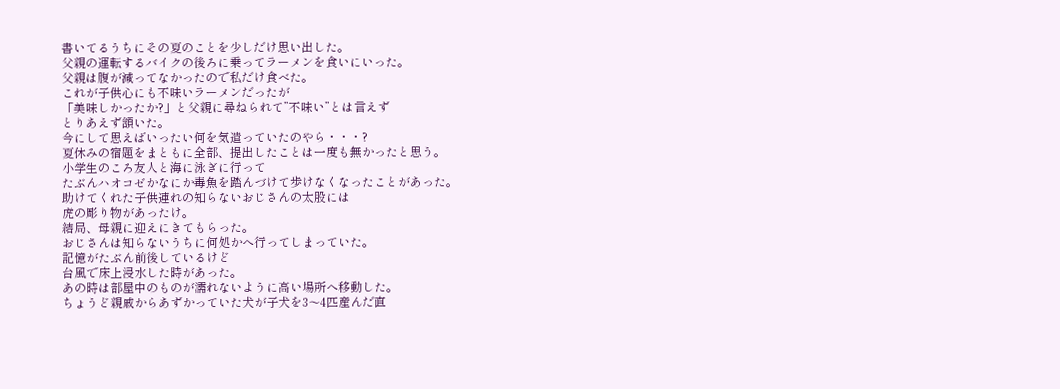書いてるうちにその夏のことを少しだけ思い出した。
父親の運転するバイクの後ろに乗ってラーメンを食いにいった。
父親は腹が減ってなかったので私だけ食べた。
これが子供心にも不味いラーメンだったが
「美味しかったか?」と父親に尋ねられて”不味い”とは言えず
とりあえず頷いた。
今にして思えばいったい何を気遣っていたのやら・・・?
夏休みの宿題をまともに全部、提出したことは一度も無かったと思う。
小学生のころ友人と海に泳ぎに行って
たぶんハオコゼかなにか毒魚を踏んづけて歩けなくなったことがあった。
助けてくれた子供連れの知らないおじさんの太股には
虎の彫り物があったけ。
結局、母親に迎えにきてもらった。
おじさんは知らないうちに何処かへ行ってしまっていた。
記憶がたぶん前後しているけど
台風で床上浸水した時があった。
あの時は部屋中のものが濡れないように高い場所へ移動した。
ちょうど親戚からあずかっていた犬が子犬を3〜4匹産んだ直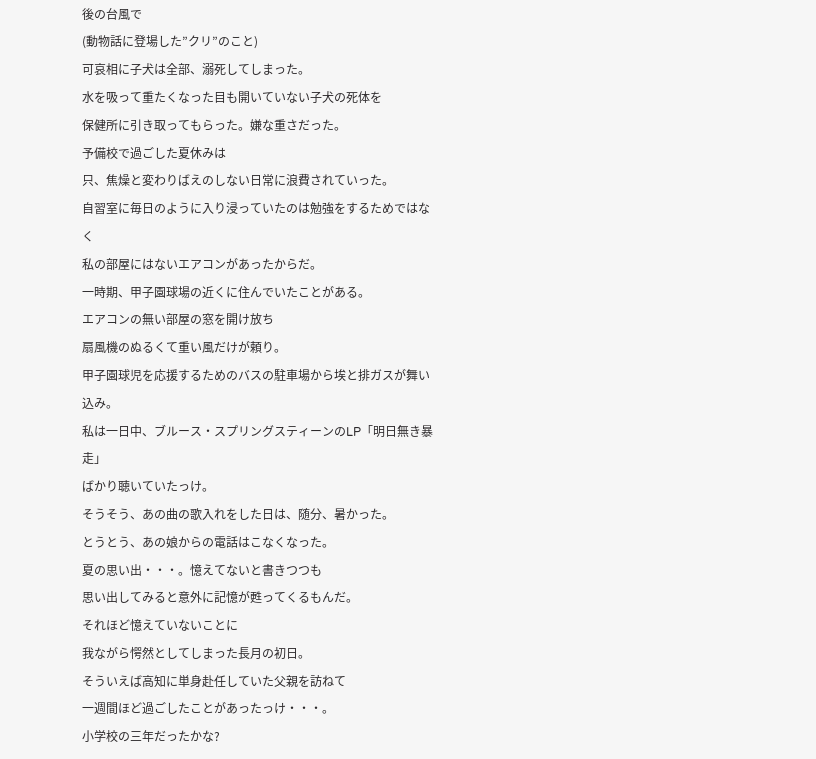後の台風で
(動物話に登場した”クリ”のこと)
可哀相に子犬は全部、溺死してしまった。
水を吸って重たくなった目も開いていない子犬の死体を
保健所に引き取ってもらった。嫌な重さだった。
予備校で過ごした夏休みは
只、焦燥と変わりばえのしない日常に浪費されていった。
自習室に毎日のように入り浸っていたのは勉強をするためではなく
私の部屋にはないエアコンがあったからだ。
一時期、甲子園球場の近くに住んでいたことがある。
エアコンの無い部屋の窓を開け放ち
扇風機のぬるくて重い風だけが頼り。
甲子園球児を応援するためのバスの駐車場から埃と排ガスが舞い込み。
私は一日中、ブルース・スプリングスティーンのLP「明日無き暴走」
ばかり聴いていたっけ。
そうそう、あの曲の歌入れをした日は、随分、暑かった。
とうとう、あの娘からの電話はこなくなった。
夏の思い出・・・。憶えてないと書きつつも
思い出してみると意外に記憶が甦ってくるもんだ。
それほど憶えていないことに
我ながら愕然としてしまった長月の初日。
そういえば高知に単身赴任していた父親を訪ねて
一週間ほど過ごしたことがあったっけ・・・。
小学校の三年だったかな?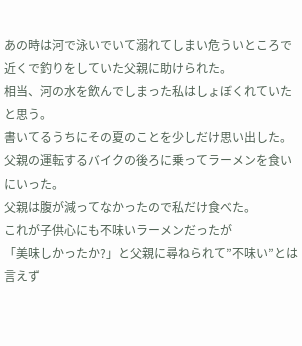あの時は河で泳いでいて溺れてしまい危ういところで
近くで釣りをしていた父親に助けられた。
相当、河の水を飲んでしまった私はしょぼくれていたと思う。
書いてるうちにその夏のことを少しだけ思い出した。
父親の運転するバイクの後ろに乗ってラーメンを食いにいった。
父親は腹が減ってなかったので私だけ食べた。
これが子供心にも不味いラーメンだったが
「美味しかったか?」と父親に尋ねられて”不味い”とは言えず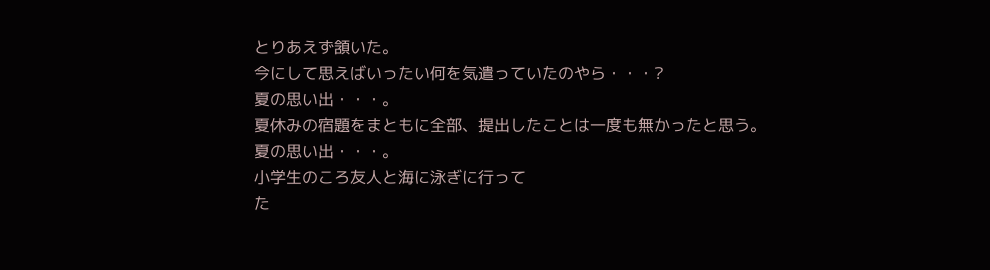とりあえず頷いた。
今にして思えばいったい何を気遣っていたのやら・・・?
夏の思い出・・・。
夏休みの宿題をまともに全部、提出したことは一度も無かったと思う。
夏の思い出・・・。
小学生のころ友人と海に泳ぎに行って
た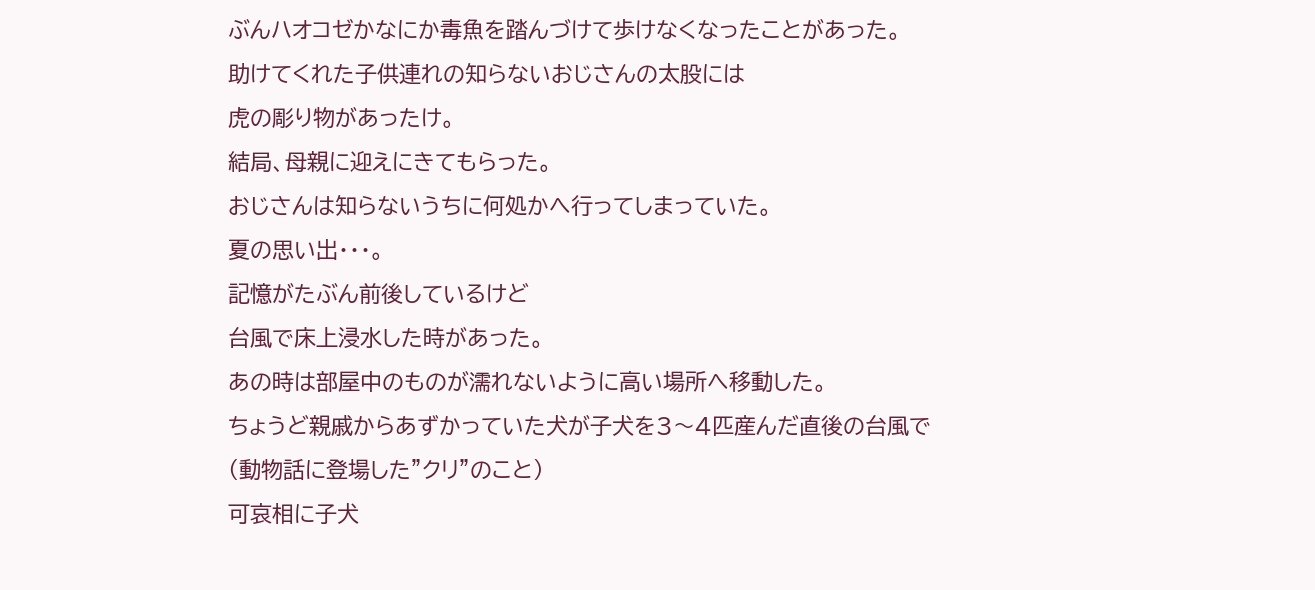ぶんハオコゼかなにか毒魚を踏んづけて歩けなくなったことがあった。
助けてくれた子供連れの知らないおじさんの太股には
虎の彫り物があったけ。
結局、母親に迎えにきてもらった。
おじさんは知らないうちに何処かへ行ってしまっていた。
夏の思い出・・・。
記憶がたぶん前後しているけど
台風で床上浸水した時があった。
あの時は部屋中のものが濡れないように高い場所へ移動した。
ちょうど親戚からあずかっていた犬が子犬を3〜4匹産んだ直後の台風で
(動物話に登場した”クリ”のこと)
可哀相に子犬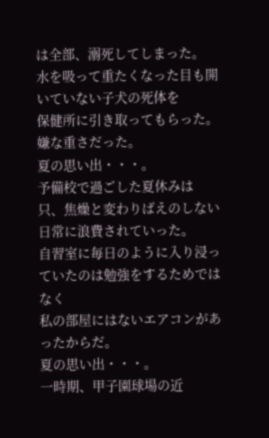は全部、溺死してしまった。
水を吸って重たくなった目も開いていない子犬の死体を
保健所に引き取ってもらった。嫌な重さだった。
夏の思い出・・・。
予備校で過ごした夏休みは
只、焦燥と変わりばえのしない日常に浪費されていった。
自習室に毎日のように入り浸っていたのは勉強をするためではなく
私の部屋にはないエアコンがあったからだ。
夏の思い出・・・。
一時期、甲子園球場の近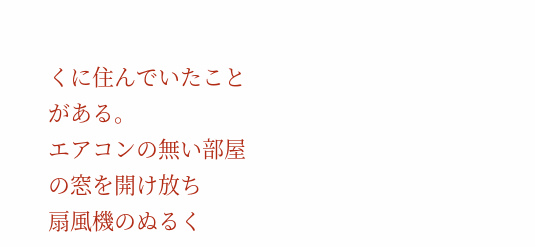くに住んでいたことがある。
エアコンの無い部屋の窓を開け放ち
扇風機のぬるく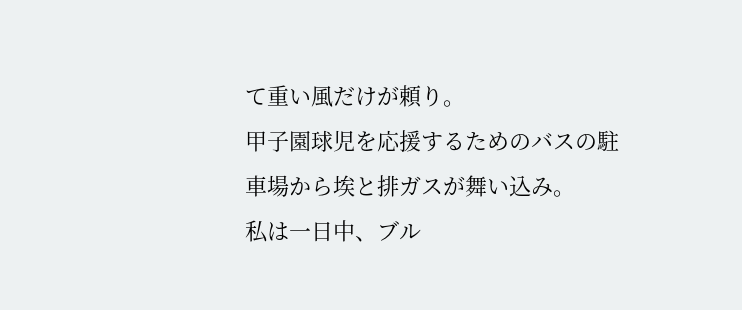て重い風だけが頼り。
甲子園球児を応援するためのバスの駐車場から埃と排ガスが舞い込み。
私は一日中、ブル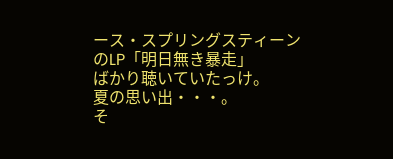ース・スプリングスティーンのLP「明日無き暴走」
ばかり聴いていたっけ。
夏の思い出・・・。
そ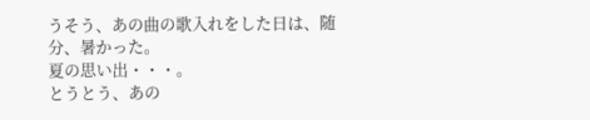うそう、あの曲の歌入れをした日は、随分、暑かった。
夏の思い出・・・。
とうとう、あの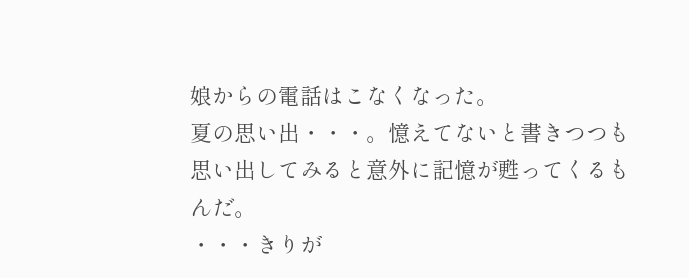娘からの電話はこなくなった。
夏の思い出・・・。憶えてないと書きつつも
思い出してみると意外に記憶が甦ってくるもんだ。
・・・きりが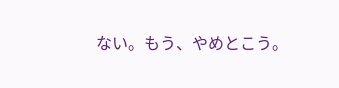ない。もう、やめとこう。